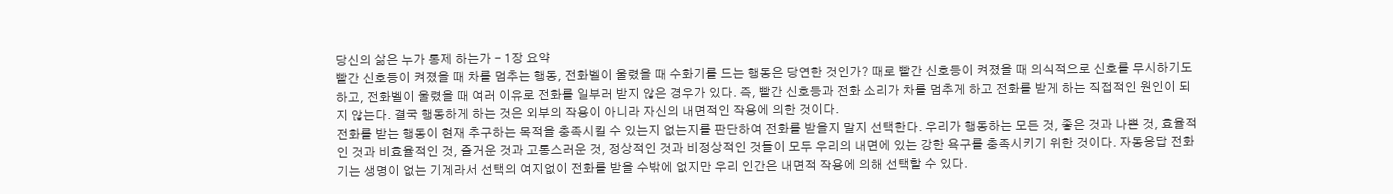당신의 삶은 누가 통제 하는가 - 1장 요약
빨간 신호등이 켜졌을 때 차를 멈추는 행동, 전화벨이 울렸을 때 수화기를 드는 행동은 당연한 것인가? 때로 빨간 신호등이 켜졌을 때 의식적으로 신호를 무시하기도 하고, 전화벨이 울렸을 때 여러 이유로 전화를 일부러 받지 않은 경우가 있다. 즉, 빨간 신호등과 전화 소리가 차를 멈추게 하고 전화를 받게 하는 직접적인 원인이 되지 않는다. 결국 행동하게 하는 것은 외부의 작용이 아니라 자신의 내면적인 작용에 의한 것이다.
전화를 받는 행동이 현재 추구하는 목적을 충족시킬 수 있는지 없는지를 판단하여 전화를 받을지 말지 선택한다. 우리가 행동하는 모든 것, 좋은 것과 나쁜 것, 효율적인 것과 비효율적인 것, 즐거운 것과 고통스러운 것, 정상적인 것과 비정상적인 것들이 모두 우리의 내면에 있는 강한 욕구를 충족시키기 위한 것이다. 자동응답 전화기는 생명이 없는 기계라서 선택의 여지없이 전화를 받을 수밖에 없지만 우리 인간은 내면적 작용에 의해 선택할 수 있다.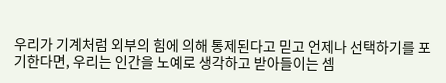우리가 기계처럼 외부의 힘에 의해 통제된다고 믿고 언제나 선택하기를 포기한다면, 우리는 인간을 노예로 생각하고 받아들이는 셈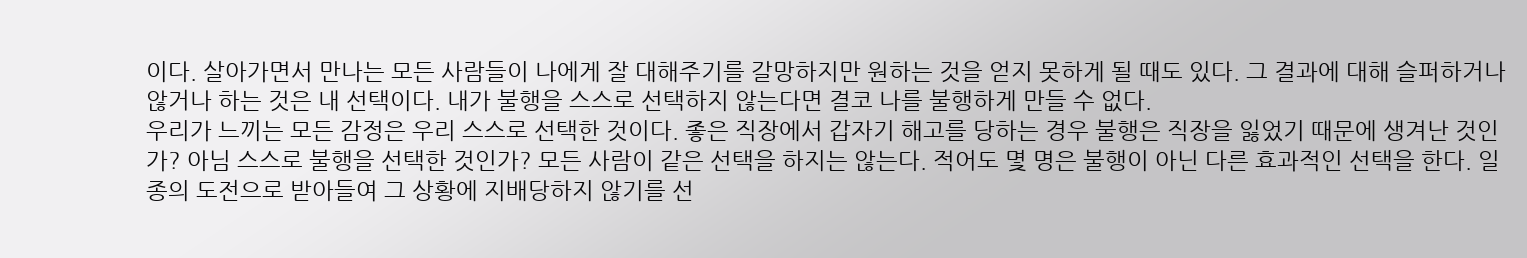이다. 살아가면서 만나는 모든 사람들이 나에게 잘 대해주기를 갈망하지만 원하는 것을 얻지 못하게 될 때도 있다. 그 결과에 대해 슬퍼하거나 않거나 하는 것은 내 선택이다. 내가 불행을 스스로 선택하지 않는다면 결코 나를 불행하게 만들 수 없다.
우리가 느끼는 모든 감정은 우리 스스로 선택한 것이다. 좋은 직장에서 갑자기 해고를 당하는 경우 불행은 직장을 잃었기 때문에 생겨난 것인가? 아님 스스로 불행을 선택한 것인가? 모든 사람이 같은 선택을 하지는 않는다. 적어도 몇 명은 불행이 아닌 다른 효과적인 선택을 한다. 일종의 도전으로 받아들여 그 상황에 지배당하지 않기를 선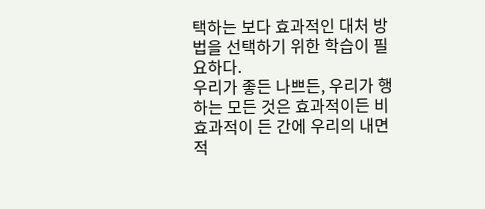택하는 보다 효과적인 대처 방법을 선택하기 위한 학습이 필요하다.
우리가 좋든 나쁘든, 우리가 행하는 모든 것은 효과적이든 비효과적이 든 간에 우리의 내면적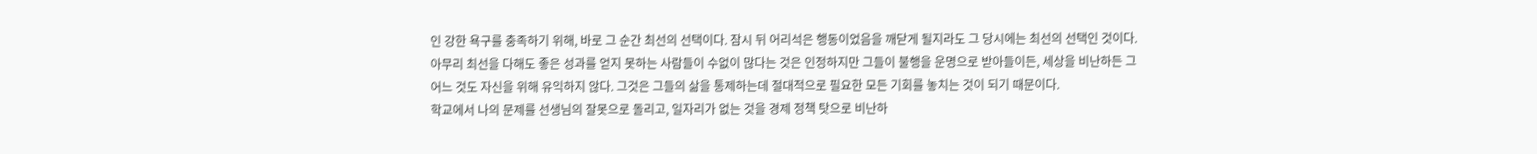인 강한 욕구를 충족하기 위해, 바로 그 순간 최선의 선택이다. 잠시 뒤 어리석은 행동이었음을 깨닫게 될지라도 그 당시에는 최선의 선택인 것이다. 아무리 최선을 다해도 좋은 성과를 얻지 못하는 사람들이 수없이 많다는 것은 인정하지만 그들이 불행을 운명으로 받아들이든, 세상을 비난하든 그 어느 것도 자신을 위해 유익하지 않다. 그것은 그들의 삶을 통제하는데 절대적으로 필요한 모든 기회를 놓치는 것이 되기 때문이다.
학교에서 나의 문제를 선생님의 잘못으로 돌리고, 일자리가 없는 것을 경제 정책 탓으로 비난하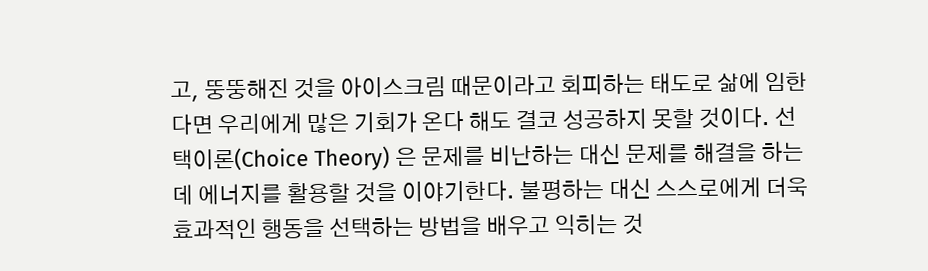고, 뚱뚱해진 것을 아이스크림 때문이라고 회피하는 태도로 삶에 임한다면 우리에게 많은 기회가 온다 해도 결코 성공하지 못할 것이다. 선택이론(Choice Theory) 은 문제를 비난하는 대신 문제를 해결을 하는데 에너지를 활용할 것을 이야기한다. 불평하는 대신 스스로에게 더욱 효과적인 행동을 선택하는 방법을 배우고 익히는 것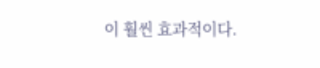이 훨씬 효과적이다.